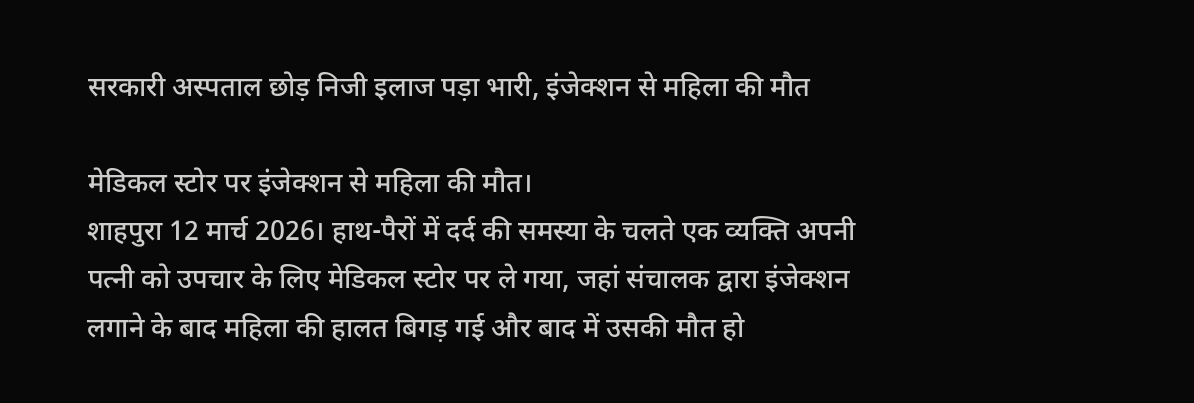सरकारी अस्पताल छोड़ निजी इलाज पड़ा भारी, इंजेक्शन से महिला की मौत

मेडिकल स्टोर पर इंजेक्शन से महिला की मौत।
शाहपुरा 12 मार्च 2026। हाथ-पैरों में दर्द की समस्या के चलते एक व्यक्ति अपनी पत्नी को उपचार के लिए मेडिकल स्टोर पर ले गया, जहां संचालक द्वारा इंजेक्शन लगाने के बाद महिला की हालत बिगड़ गई और बाद में उसकी मौत हो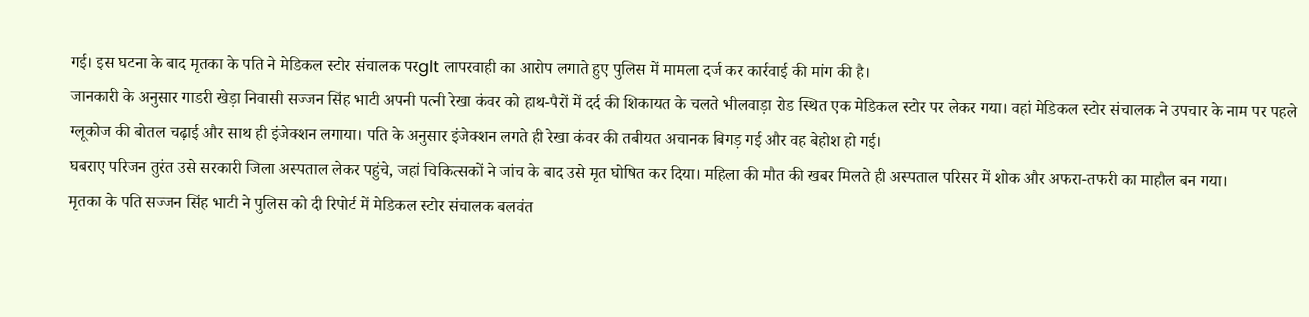गई। इस घटना के बाद मृतका के पति ने मेडिकल स्टोर संचालक परglt लापरवाही का आरोप लगाते हुए पुलिस में मामला दर्ज कर कार्रवाई की मांग की है।
जानकारी के अनुसार गाडरी खेड़ा निवासी सज्जन सिंह भाटी अपनी पत्नी रेखा कंवर को हाथ-पैरों में दर्द की शिकायत के चलते भीलवाड़ा रोड स्थित एक मेडिकल स्टोर पर लेकर गया। वहां मेडिकल स्टोर संचालक ने उपचार के नाम पर पहले ग्लूकोज की बोतल चढ़ाई और साथ ही इंजेक्शन लगाया। पति के अनुसार इंजेक्शन लगते ही रेखा कंवर की तबीयत अचानक बिगड़ गई और वह बेहोश हो गई।
घबराए परिजन तुरंत उसे सरकारी जिला अस्पताल लेकर पहुंचे, जहां चिकित्सकों ने जांच के बाद उसे मृत घोषित कर दिया। महिला की मौत की खबर मिलते ही अस्पताल परिसर में शोक और अफरा-तफरी का माहौल बन गया।
मृतका के पति सज्जन सिंह भाटी ने पुलिस को दी रिपोर्ट में मेडिकल स्टोर संचालक बलवंत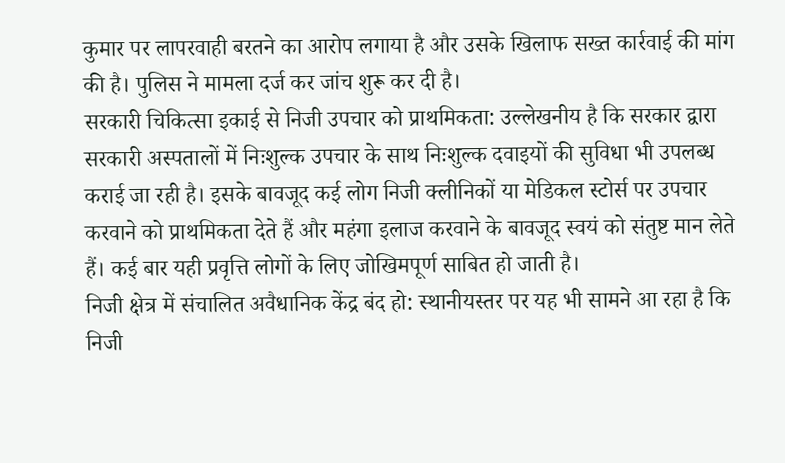कुमार पर लापरवाही बरतने का आरोप लगाया है और उसके खिलाफ सख्त कार्रवाई की मांग की है। पुलिस ने मामला दर्ज कर जांच शुरू कर दी है।
सरकारी चिकित्सा इकाई से निजी उपचार को प्राथमिकता: उल्लेखनीय है कि सरकार द्वारा सरकारी अस्पतालों में निःशुल्क उपचार के साथ निःशुल्क दवाइयों की सुविधा भी उपलब्ध कराई जा रही है। इसके बावजूद कई लोग निजी क्लीनिकों या मेडिकल स्टोर्स पर उपचार करवाने को प्राथमिकता देते हैं और महंगा इलाज करवाने के बावजूद स्वयं को संतुष्ट मान लेते हैं। कई बार यही प्रवृत्ति लोगों के लिए जोखिमपूर्ण साबित हो जाती है।
निजी क्षेत्र में संचालित अवैधानिक केंद्र बंद हो: स्थानीयस्तर पर यह भी सामने आ रहा है कि निजी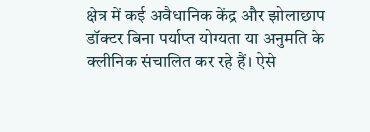क्षेत्र में कई अवैधानिक केंद्र और झोलाछाप डॉक्टर बिना पर्याप्त योग्यता या अनुमति के क्लीनिक संचालित कर रहे हैं। ऐसे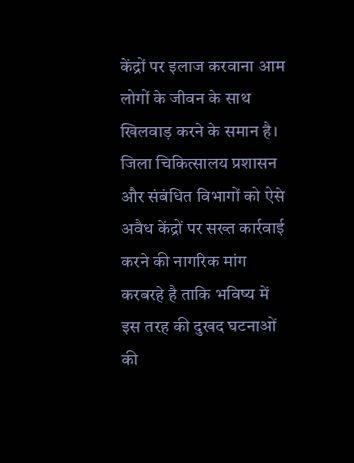केंद्रों पर इलाज करवाना आम लोगों के जीवन के साथ खिलवाड़ करने के समान है। जिला चिकित्सालय प्रशासन और संबंधित विभागों को ऐसे अवैध केंद्रों पर सख्त कार्रवाई करने की नागरिक मांग करबरहे है ताकि भविष्य में इस तरह की दुखद घटनाओं की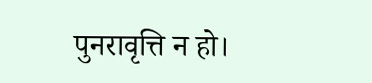पुनरावृत्ति न हो।